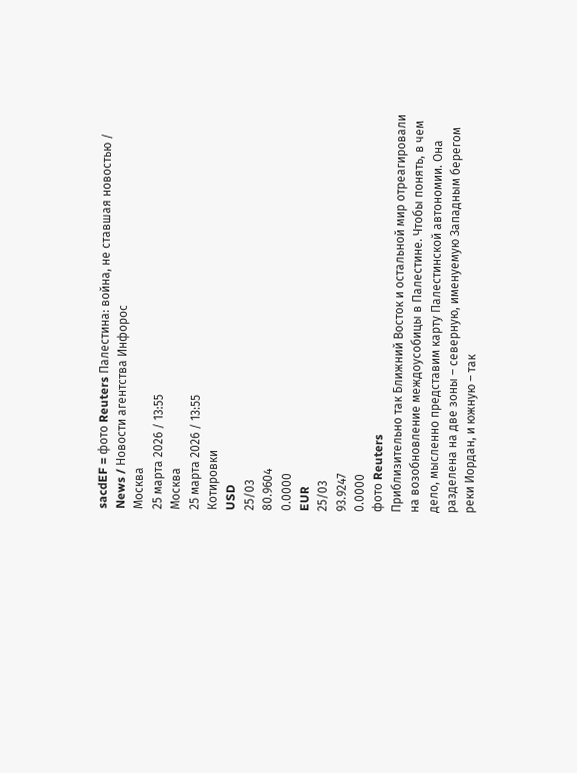sacdEF = фото Reuters Палестина: война, не ставшая новостью / News / Новости агентства Инфорос
Москва
25 марта 2026 / 13:55
Москва
25 марта 2026 / 13:55
Котировки
USD
25/03
80.9604
0.0000
EUR
25/03
93.9247
0.0000
фото Reuters
Приблизительно так Ближний Восток и остальной мир отреагировали на возобновление междоусобицы в Палестине. Чтобы понять, в чем дело, мысленно представим карту Палестинской автономии. Она разделена на две зоны – северную, именуемую Западным берегом реки Иордан, и южную – так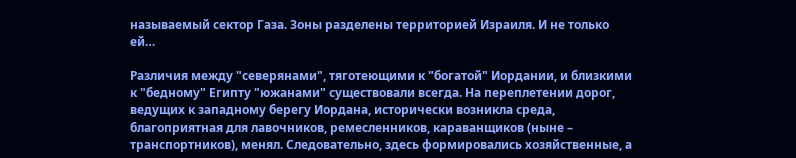называемый сектор Газа. Зоны разделены территорией Израиля. И не только ей…

Различия между "северянами", тяготеющими к "богатой" Иордании, и близкими к "бедному" Египту "южанами" существовали всегда. На переплетении дорог, ведущих к западному берегу Иордана, исторически возникла среда, благоприятная для лавочников, ремесленников, караванщиков (ныне – транспортников), менял. Следовательно, здесь формировались хозяйственные, а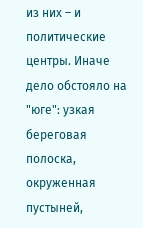из них – и политические центры. Иначе дело обстояло на "юге": узкая береговая полоска, окруженная пустыней,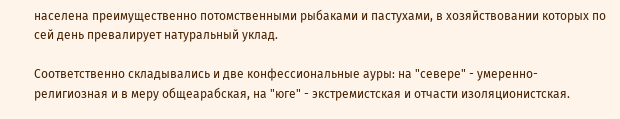населена преимущественно потомственными рыбаками и пастухами, в хозяйствовании которых по сей день превалирует натуральный уклад.

Соответственно складывались и две конфессиональные ауры: на "севере" - умеренно-религиозная и в меру общеарабская, на "юге" - экстремистская и отчасти изоляционистская.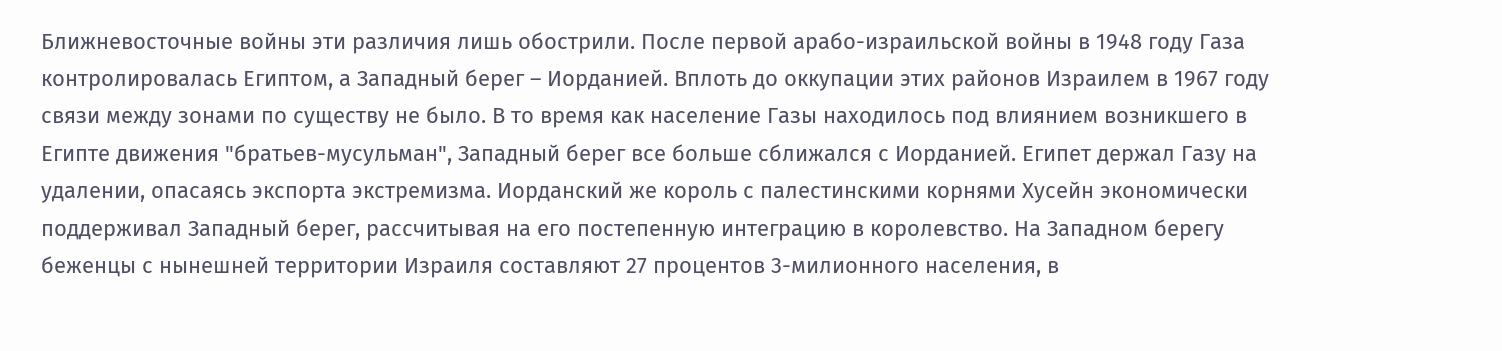Ближневосточные войны эти различия лишь обострили. После первой арабо-израильской войны в 1948 году Газа контролировалась Египтом, а Западный берег – Иорданией. Вплоть до оккупации этих районов Израилем в 1967 году связи между зонами по существу не было. В то время как население Газы находилось под влиянием возникшего в Египте движения "братьев-мусульман", Западный берег все больше сближался с Иорданией. Египет держал Газу на удалении, опасаясь экспорта экстремизма. Иорданский же король с палестинскими корнями Хусейн экономически поддерживал Западный берег, рассчитывая на его постепенную интеграцию в королевство. На Западном берегу беженцы с нынешней территории Израиля составляют 27 процентов 3-милионного населения, в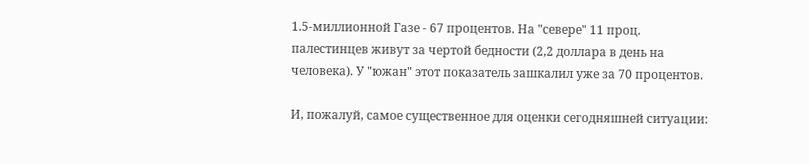1.5-миллионной Газе - 67 процентов. На "севере" 11 проц. палестинцев живут за чертой бедности (2,2 доллара в день на человека). У "южан" этот показатель зашкалил уже за 70 процентов.

И, пожалуй, самое существенное для оценки сегодняшней ситуации: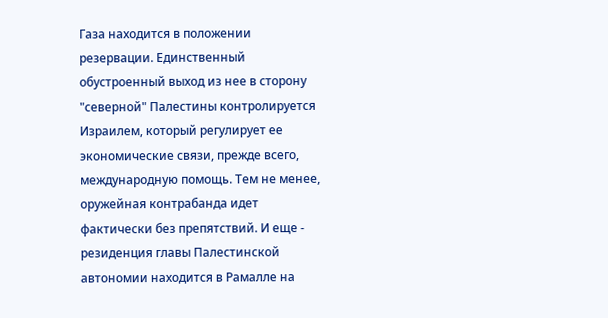Газа находится в положении резервации. Единственный обустроенный выход из нее в сторону "северной" Палестины контролируется Израилем, который регулирует ее экономические связи, прежде всего, международную помощь. Тем не менее, оружейная контрабанда идет фактически без препятствий. И еще - резиденция главы Палестинской автономии находится в Рамалле на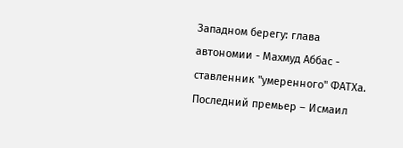Западном берегу: глава автономии - Махмуд Аббас - ставленник "умеренного" ФАТХа. Последний премьер – Исмаил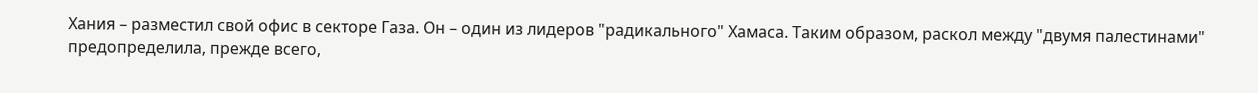Хания – разместил свой офис в секторе Газа. Он – один из лидеров "радикального" Хамаса. Таким образом, раскол между "двумя палестинами" предопределила, прежде всего,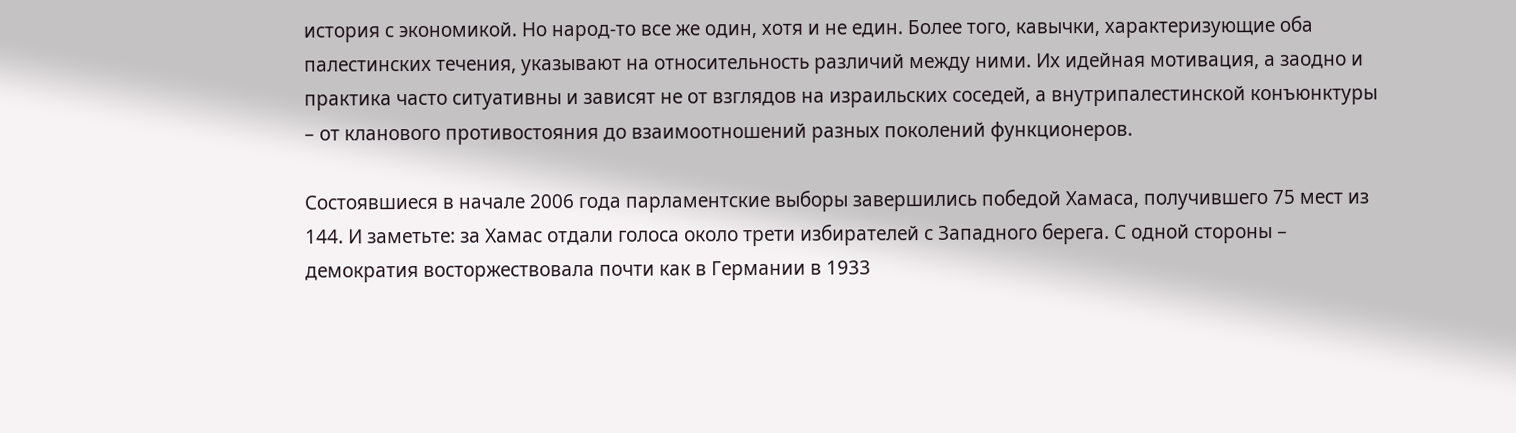история с экономикой. Но народ-то все же один, хотя и не един. Более того, кавычки, характеризующие оба палестинских течения, указывают на относительность различий между ними. Их идейная мотивация, а заодно и практика часто ситуативны и зависят не от взглядов на израильских соседей, а внутрипалестинской конъюнктуры – от кланового противостояния до взаимоотношений разных поколений функционеров.

Состоявшиеся в начале 2006 года парламентские выборы завершились победой Хамаса, получившего 75 мест из 144. И заметьте: за Хамас отдали голоса около трети избирателей с Западного берега. С одной стороны – демократия восторжествовала почти как в Германии в 1933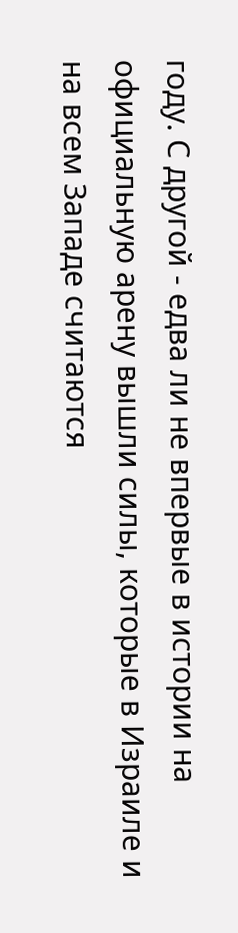году. С другой - едва ли не впервые в истории на официальную арену вышли силы, которые в Израиле и на всем Западе считаются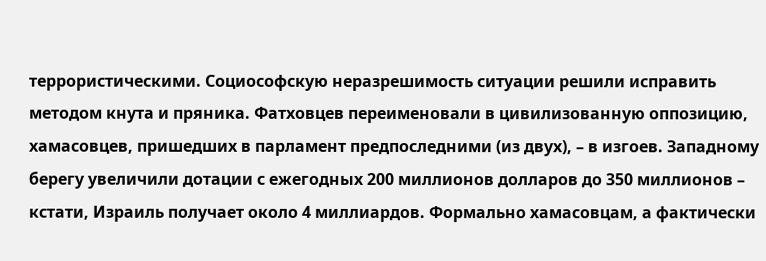террористическими. Социософскую неразрешимость ситуации решили исправить методом кнута и пряника. Фатховцев переименовали в цивилизованную оппозицию, хамасовцев, пришедших в парламент предпоследними (из двух), – в изгоев. Западному берегу увеличили дотации с ежегодных 200 миллионов долларов до 350 миллионов – кстати, Израиль получает около 4 миллиардов. Формально хамасовцам, а фактически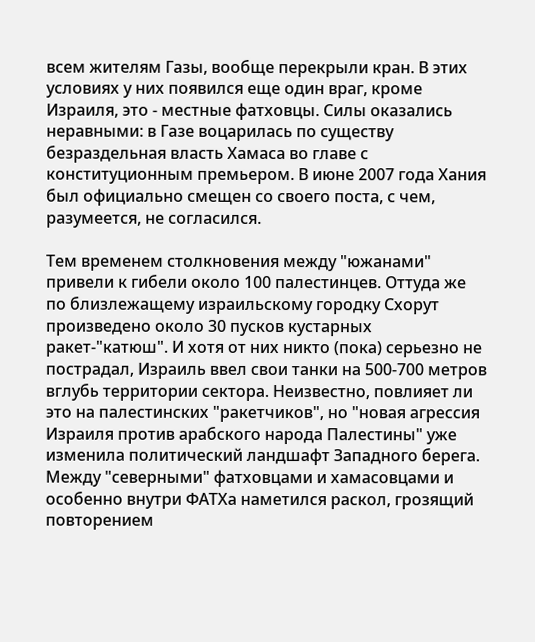всем жителям Газы, вообще перекрыли кран. В этих условиях у них появился еще один враг, кроме Израиля, это - местные фатховцы. Силы оказались неравными: в Газе воцарилась по существу безраздельная власть Хамаса во главе с конституционным премьером. В июне 2007 года Хания был официально смещен со своего поста, с чем, разумеется, не согласился.

Тем временем столкновения между "южанами" привели к гибели около 100 палестинцев. Оттуда же по близлежащему израильскому городку Схорут произведено около 30 пусков кустарных ракет-"катюш". И хотя от них никто (пока) серьезно не пострадал, Израиль ввел свои танки на 500-700 метров вглубь территории сектора. Неизвестно, повлияет ли это на палестинских "ракетчиков", но "новая агрессия Израиля против арабского народа Палестины" уже изменила политический ландшафт Западного берега. Между "северными" фатховцами и хамасовцами и особенно внутри ФАТХа наметился раскол, грозящий повторением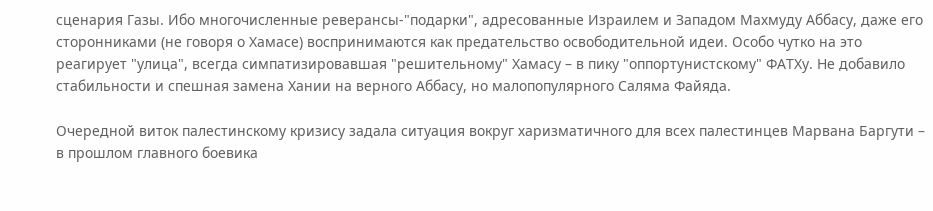сценария Газы. Ибо многочисленные реверансы-"подарки", адресованные Израилем и Западом Махмуду Аббасу, даже его сторонниками (не говоря о Хамасе) воспринимаются как предательство освободительной идеи. Особо чутко на это реагирует "улица", всегда симпатизировавшая "решительному" Хамасу – в пику "оппортунистскому" ФАТХу. Не добавило стабильности и спешная замена Хании на верного Аббасу, но малопопулярного Саляма Файяда.

Очередной виток палестинскому кризису задала ситуация вокруг харизматичного для всех палестинцев Марвана Баргути – в прошлом главного боевика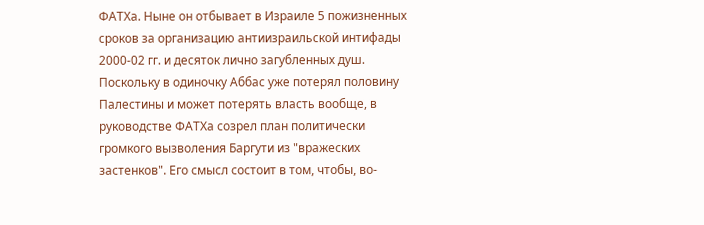ФАТХа. Ныне он отбывает в Израиле 5 пожизненных сроков за организацию антиизраильской интифады 2000-02 гг. и десяток лично загубленных душ. Поскольку в одиночку Аббас уже потерял половину Палестины и может потерять власть вообще, в руководстве ФАТХа созрел план политически громкого вызволения Баргути из "вражеских застенков". Его смысл состоит в том, чтобы, во-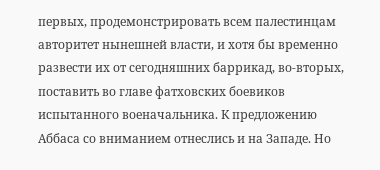первых, продемонстрировать всем палестинцам авторитет нынешней власти, и хотя бы временно развести их от сегодняшних баррикад, во-вторых, поставить во главе фатховских боевиков испытанного военачальника. К предложению Аббаса со вниманием отнеслись и на Западе. Но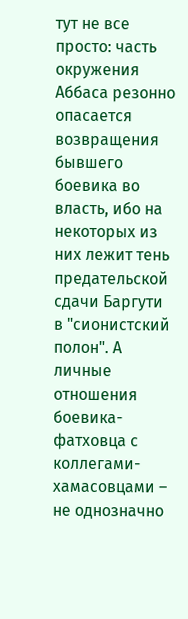тут не все просто: часть окружения Аббаса резонно опасается возвращения бывшего боевика во власть, ибо на некоторых из них лежит тень предательской сдачи Баргути в "сионистский полон". А личные отношения боевика-фатховца с коллегами-хамасовцами – не однозначно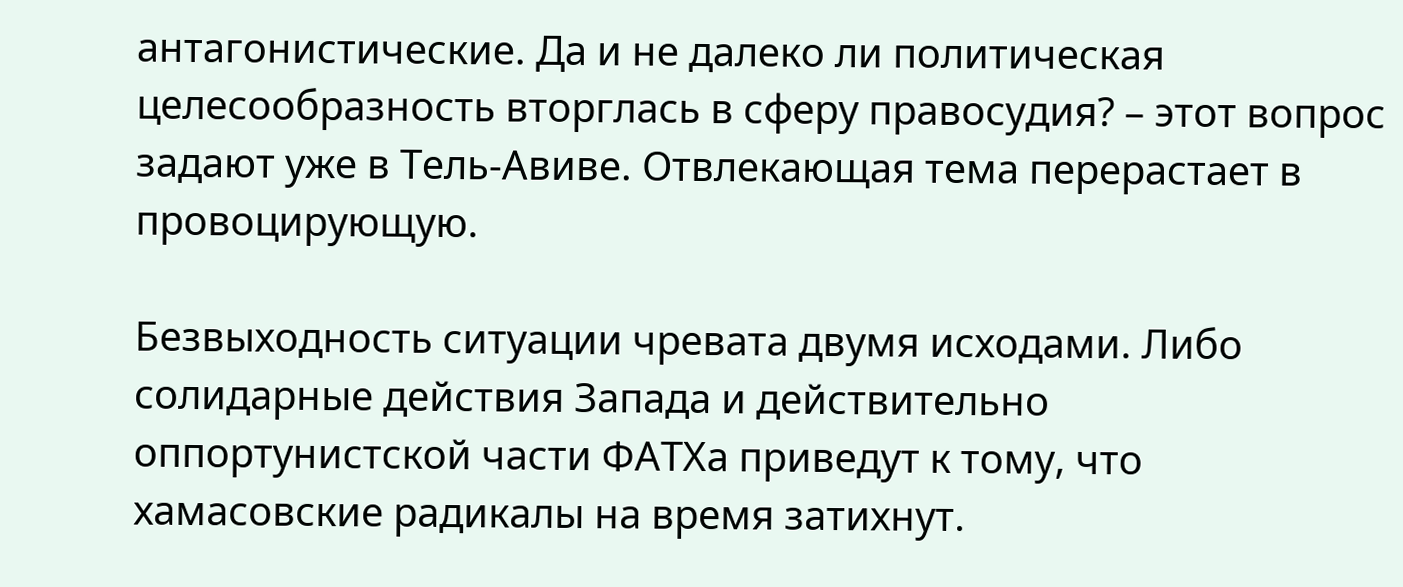антагонистические. Да и не далеко ли политическая целесообразность вторглась в сферу правосудия? – этот вопрос задают уже в Тель-Авиве. Отвлекающая тема перерастает в провоцирующую.

Безвыходность ситуации чревата двумя исходами. Либо солидарные действия Запада и действительно оппортунистской части ФАТХа приведут к тому, что хамасовские радикалы на время затихнут.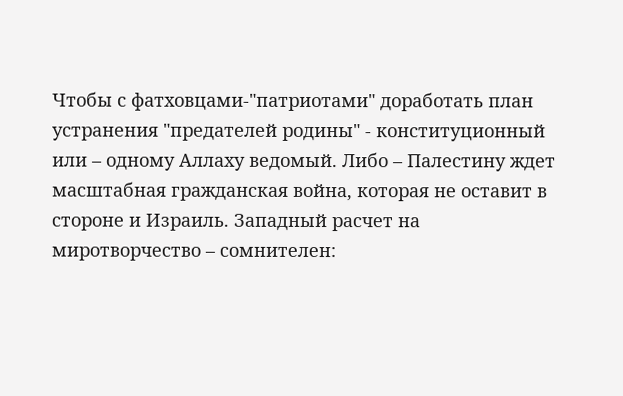Чтобы с фатховцами-"патриотами" доработать план устранения "предателей родины" - конституционный или – одному Аллаху ведомый. Либо – Палестину ждет масштабная гражданская война, которая не оставит в стороне и Израиль. Западный расчет на миротворчество – сомнителен: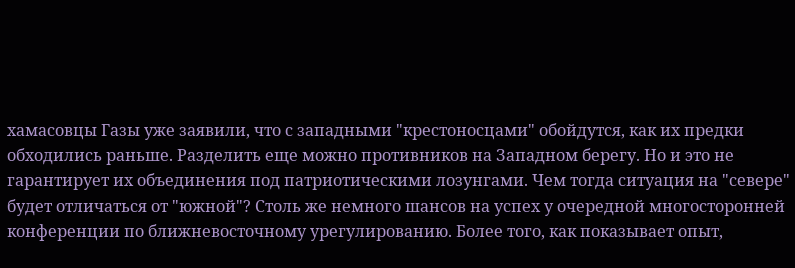хамасовцы Газы уже заявили, что с западными "крестоносцами" обойдутся, как их предки обходились раньше. Разделить еще можно противников на Западном берегу. Но и это не гарантирует их объединения под патриотическими лозунгами. Чем тогда ситуация на "севере" будет отличаться от "южной"? Столь же немного шансов на успех у очередной многосторонней конференции по ближневосточному урегулированию. Более того, как показывает опыт,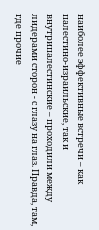наиболее эффективные встречи – как палестино-израильские, так и внутрипалестинские – проходили между лидерами сторон - с глазу на глаз. Правда, там, где прочие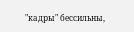"кадры" бессильны,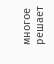многое решает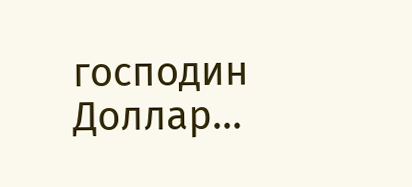господин Доллар...